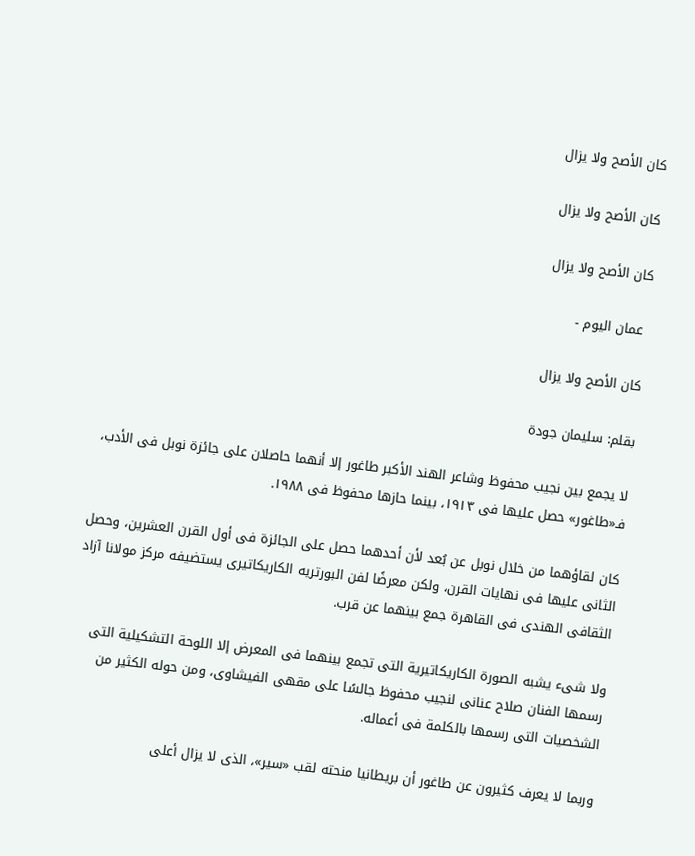كان الأصح ولا يزال

كان الأصح ولا يزال

كان الأصح ولا يزال

 عمان اليوم -

كان الأصح ولا يزال

بقلم: سليمان جودة

لا يجمع بين نجيب محفوظ وشاعر الهند الأكبر طاغور إلا أنهما حاصلان على جائزة نوبل فى الأدب، فـ«طاغور» حصل عليها فى ١٩١٣، بينما حازها محفوظ فى ١٩٨٨.

كان لقاؤهما من خلال نوبل عن بُعد لأن أحدهما حصل على الجائزة فى أول القرن العشرين، وحصل الثانى عليها فى نهايات القرن، ولكن معرضًا لفن البورتريه الكاريكاتيرى يستضيفه مركز مولانا آزاد الثقافى الهندى فى القاهرة جمع بينهما عن قرب.

ولا شىء يشبه الصورة الكاريكاتيرية التى تجمع بينهما فى المعرض إلا اللوحة التشكيلية التى رسمها الفنان صلاح عنانى لنجيب محفوظ جالسًا على مقهى الفيشاوى، ومن حوله الكثير من الشخصيات التى رسمها بالكلمة فى أعماله.

وربما لا يعرف كثيرون عن طاغور أن بريطانيا منحته لقب «سير»، الذى لا يزال أعلى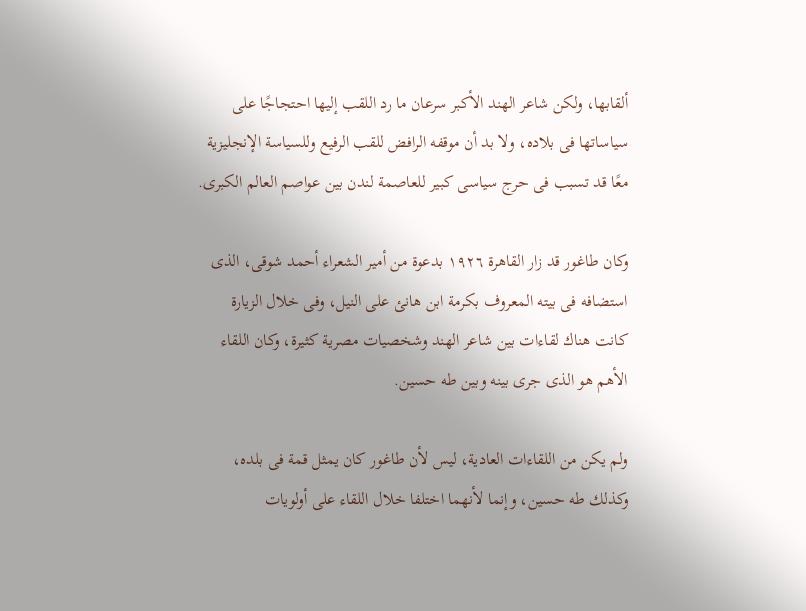ألقابها، ولكن شاعر الهند الأكبر سرعان ما رد اللقب إليها احتجاجًا على سياساتها فى بلاده، ولا بد أن موقفه الرافض للقب الرفيع وللسياسة الإنجليزية معًا قد تسبب فى حرج سياسى كبير للعاصمة لندن بين عواصم العالم الكبرى.

وكان طاغور قد زار القاهرة ١٩٢٦ بدعوة من أمير الشعراء أحمد شوقى، الذى استضافه فى بيته المعروف بكرمة ابن هانئ على النيل، وفى خلال الزيارة كانت هناك لقاءات بين شاعر الهند وشخصيات مصرية كثيرة، وكان اللقاء الأهم هو الذى جرى بينه وبين طه حسين.

ولم يكن من اللقاءات العادية، ليس لأن طاغور كان يمثل قمة فى بلده، وكذلك طه حسين، وإنما لأنهما اختلفا خلال اللقاء على أولويات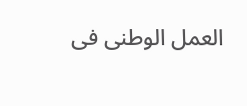العمل الوطنى فى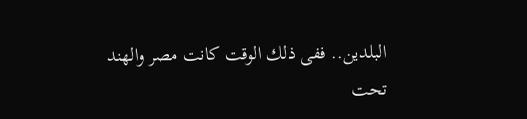البلدين.. ففى ذلك الوقت كانت مصر والهند تحت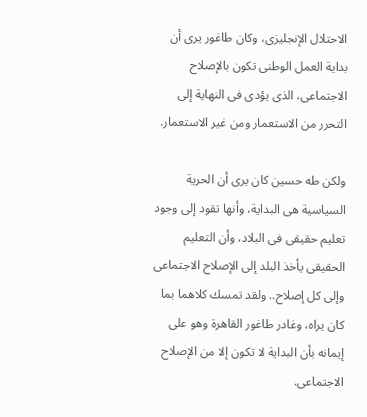الاحتلال الإنجليزى، وكان طاغور يرى أن بداية العمل الوطنى تكون بالإصلاح الاجتماعى، الذى يؤدى فى النهاية إلى التحرر من الاستعمار ومن غير الاستعمار.

ولكن طه حسين كان يرى أن الحرية السياسية هى البداية، وأنها تقود إلى وجود تعليم حقيقى فى البلاد، وأن التعليم الحقيقى يأخذ البلد إلى الإصلاح الاجتماعى وإلى كل إصلاح.. ولقد تمسك كلاهما بما كان يراه، وغادر طاغور القاهرة وهو على إيمانه بأن البداية لا تكون إلا من الإصلاح الاجتماعى.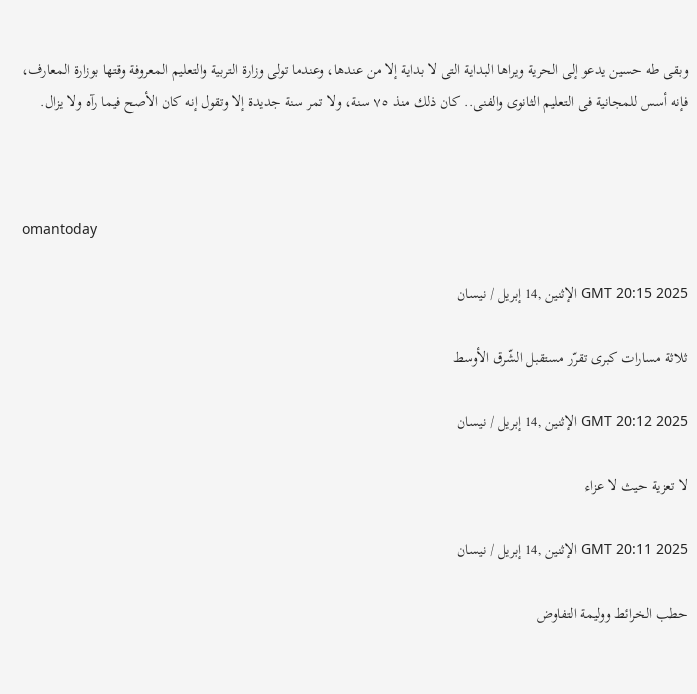وبقى طه حسين يدعو إلى الحرية ويراها البداية التى لا بداية إلا من عندها، وعندما تولى وزارة التربية والتعليم المعروفة وقتها بوزارة المعارف، فإنه أسس للمجانية فى التعليم الثانوى والفنى.. كان ذلك منذ ٧٥ سنة، ولا تمر سنة جديدة إلا وتقول إنه كان الأصح فيما رآه ولا يزال.



omantoday

GMT 20:15 2025 الإثنين ,14 إبريل / نيسان

ثلاثة مسارات كبرى تقرّر مستقبل الشّرق الأوسط

GMT 20:12 2025 الإثنين ,14 إبريل / نيسان

لا تعزية حيث لا عزاء

GMT 20:11 2025 الإثنين ,14 إبريل / نيسان

حطب الخرائط ووليمة التفاوض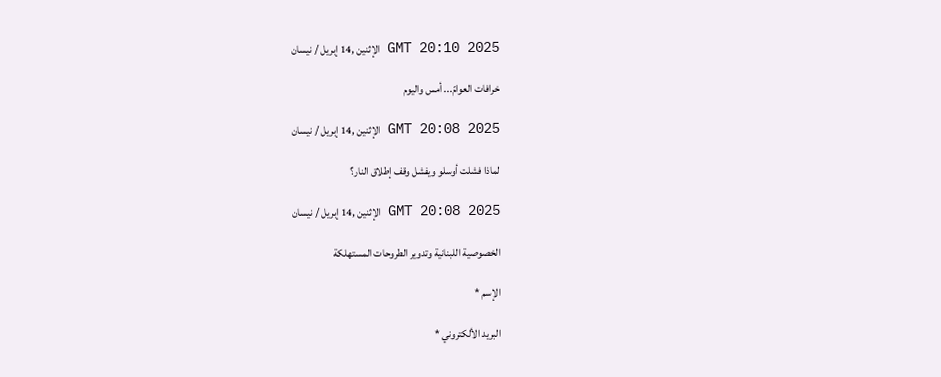GMT 20:10 2025 الإثنين ,14 إبريل / نيسان

خرافات العوامّ... أمس واليوم

GMT 20:08 2025 الإثنين ,14 إبريل / نيسان

لماذا فشلت أوسلو ويفشل وقف إطلاق النار؟

GMT 20:08 2025 الإثنين ,14 إبريل / نيسان

الخصوصية اللبنانية وتدوير الطروحات المستهلكة

الإسم *

البريد الألكتروني *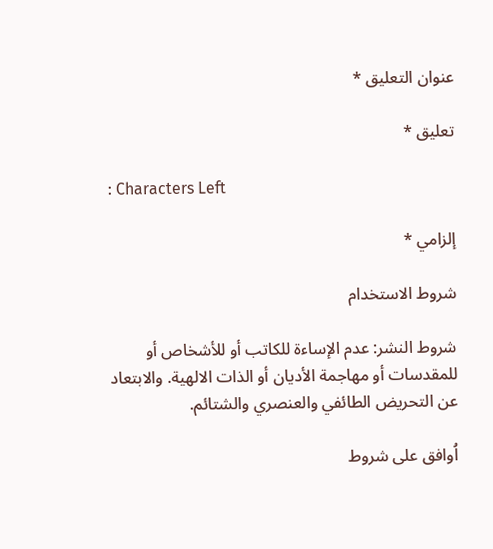عنوان التعليق *

تعليق *

: Characters Left

إلزامي *

شروط الاستخدام

شروط النشر: عدم الإساءة للكاتب أو للأشخاص أو للمقدسات أو مهاجمة الأديان أو الذات الالهية. والابتعاد عن التحريض الطائفي والعنصري والشتائم.

اُوافق على شروط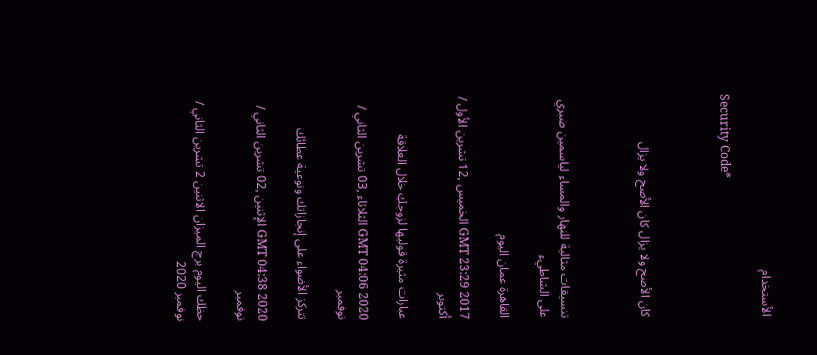الأستخدام

Security Code*



كان الأصح ولا يزال كان الأصح ولا يزال



تنسيقات مثالية للنهار والمساء لياسمين صبري على الشاطيء

القاهرة عمان اليوم

GMT 23:29 2017 الخميس ,12 تشرين الأول / أكتوبر

عبارات مثيرة قوليها لزوجكِ خلال العلاقة

GMT 04:06 2020 الثلاثاء ,03 تشرين الثاني / نوفمبر

تتركز الأضواء على إنجازاتك ونوعية عطائك

GMT 04:38 2020 الإثنين ,02 تشرين الثاني / نوفمبر

حظك اليوم برج الميزان الاثنين 2 تشرين الثاني / نوفمبر 2020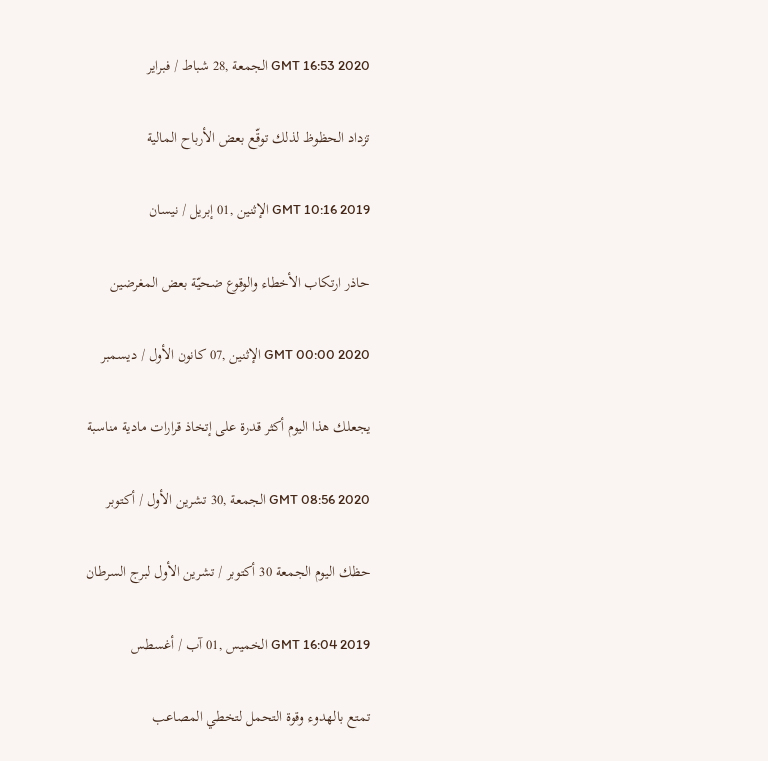GMT 16:53 2020 الجمعة ,28 شباط / فبراير

تزداد الحظوظ لذلك توقّع بعض الأرباح المالية

GMT 10:16 2019 الإثنين ,01 إبريل / نيسان

حاذر ارتكاب الأخطاء والوقوع ضحيّة بعض المغرضين

GMT 00:00 2020 الإثنين ,07 كانون الأول / ديسمبر

يجعلك هذا اليوم أكثر قدرة على إتخاذ قرارات مادية مناسبة

GMT 08:56 2020 الجمعة ,30 تشرين الأول / أكتوبر

حظك اليوم الجمعة 30 أكتوبر / تشرين الأول لبرج السرطان

GMT 16:04 2019 الخميس ,01 آب / أغسطس

تمتع بالهدوء وقوة التحمل لتخطي المصاعب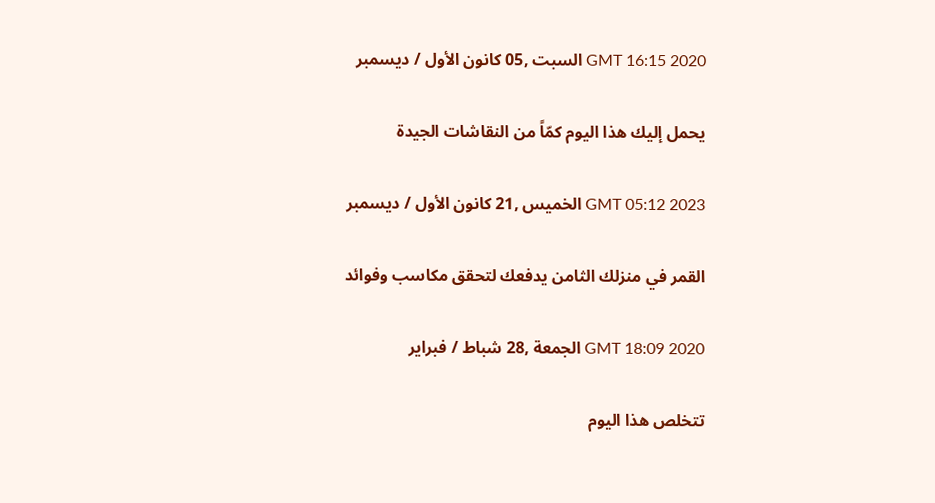GMT 16:15 2020 السبت ,05 كانون الأول / ديسمبر

يحمل إليك هذا اليوم كمّاً من النقاشات الجيدة

GMT 05:12 2023 الخميس ,21 كانون الأول / ديسمبر

القمر في منزلك الثامن يدفعك لتحقق مكاسب وفوائد

GMT 18:09 2020 الجمعة ,28 شباط / فبراير

تتخلص هذا اليوم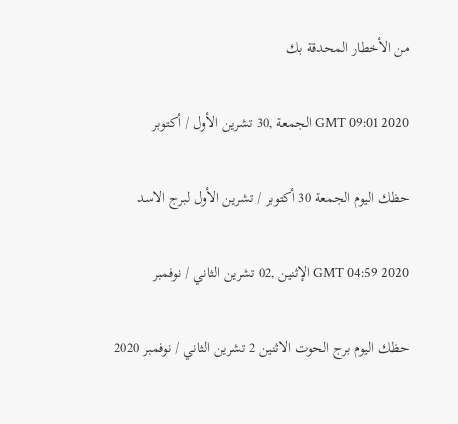من الأخطار المحدقة بك

GMT 09:01 2020 الجمعة ,30 تشرين الأول / أكتوبر

حظك اليوم الجمعة 30 أكتوبر / تشرين الأول لبرج الاسد

GMT 04:59 2020 الإثنين ,02 تشرين الثاني / نوفمبر

حظك اليوم برج الحوت الاثنين 2 تشرين الثاني / نوفمبر 2020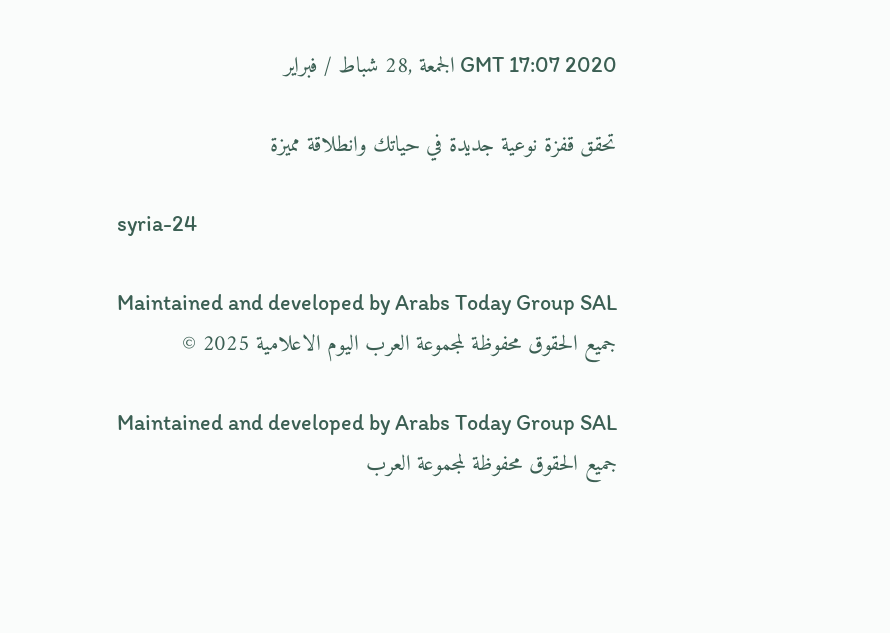GMT 17:07 2020 الجمعة ,28 شباط / فبراير

تحقق قفزة نوعية جديدة في حياتك وانطلاقة مميزة

syria-24

Maintained and developed by Arabs Today Group SAL
جميع الحقوق محفوظة لمجموعة العرب اليوم الاعلامية 2025 ©

Maintained and developed by Arabs Today Group SAL
جميع الحقوق محفوظة لمجموعة العرب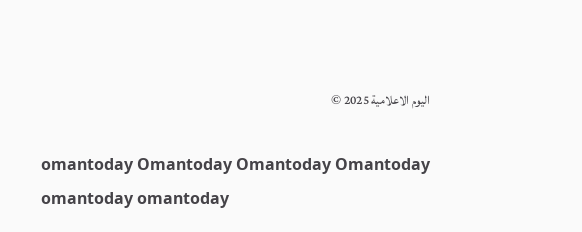اليوم الاعلامية 2025 ©

omantoday Omantoday Omantoday Omantoday
omantoday omantoday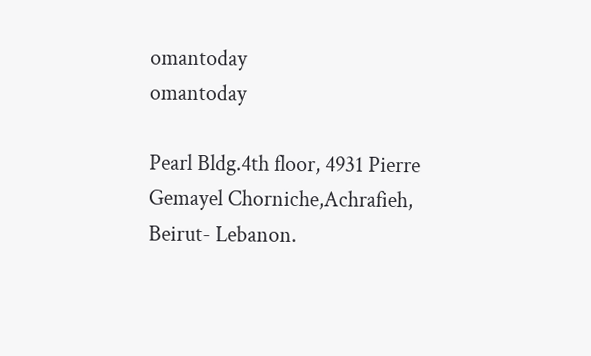omantoday
omantoday

Pearl Bldg.4th floor, 4931 Pierre Gemayel Chorniche,Achrafieh, Beirut- Lebanon.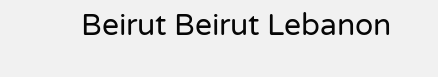Beirut Beirut Lebanon